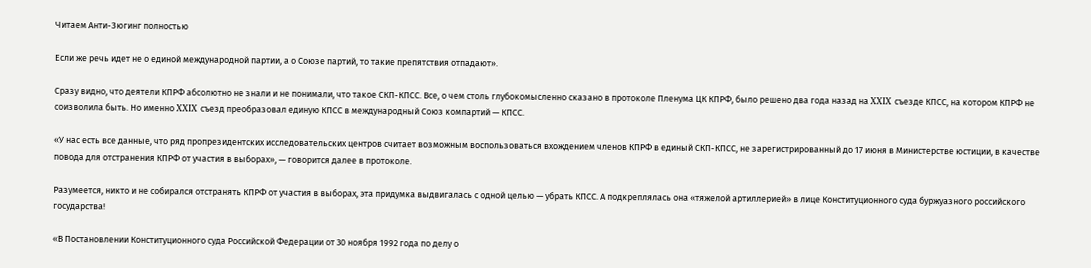Читаем Анти-Зюгинг полностью

Если же речь идет не о единой международной партии, а о Союзе партий, то такие препятствия отпадают».

Сразу видно, что деятели КПРФ абсолютно не знали и не понимали, что такое СКП-КПСС. Все, о чем столь глубокомысленно сказано в протоколе Пленума ЦК КПРФ, было решено два года назад на XXIX съезде КПСС, на котором КПРФ не соизволила быть. Но именно XXIX съезд преобразовал единую КПСС в международный Союз компартий — КПСС.

«У нас есть все данные, что ряд пропрезидентских исследовательских центров считает возможным воспользоваться вхождением членов КПРФ в единый СКП-КПСС, не зарегистрированный до 17 июня в Министерстве юстиции, в качестве повода для отстранения КПРФ от участия в выборах», — говорится далее в протоколе.

Разумеется, никто и не собирался отстранять КПРФ от участия в выборах, эта придумка выдвигалась с одной целью — убрать КПСС. А подкреплялась она «тяжелой артиллерией» в лице Конституционного суда буржуазного российского государства!

«В Постановлении Конституционного суда Российской Федерации от 30 ноября 1992 года по делу о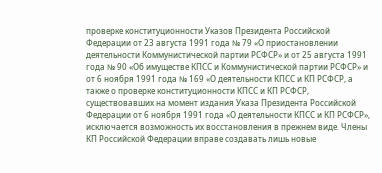проверке конституционности Указов Президента Российской Федерации от 23 августа 1991 года № 79 «О приостановлении деятельности Коммунистической партии РСФСР» и от 25 августа 1991 года № 90 «Об имуществе КПСС и Коммунистической партии РСФСР» и от 6 ноября 1991 года № 169 «О деятельности КПСС и КП РСФСР, а также о проверке конституционности КПСС и КП РСФСР, существовавших на момент издания Указа Президента Российской Федерации от 6 ноября 1991 года «О деятельности КПСС и КП РСФСР», исключается возможность их восстановления в прежнем виде. Члены КП Российской Федерации вправе создавать лишь новые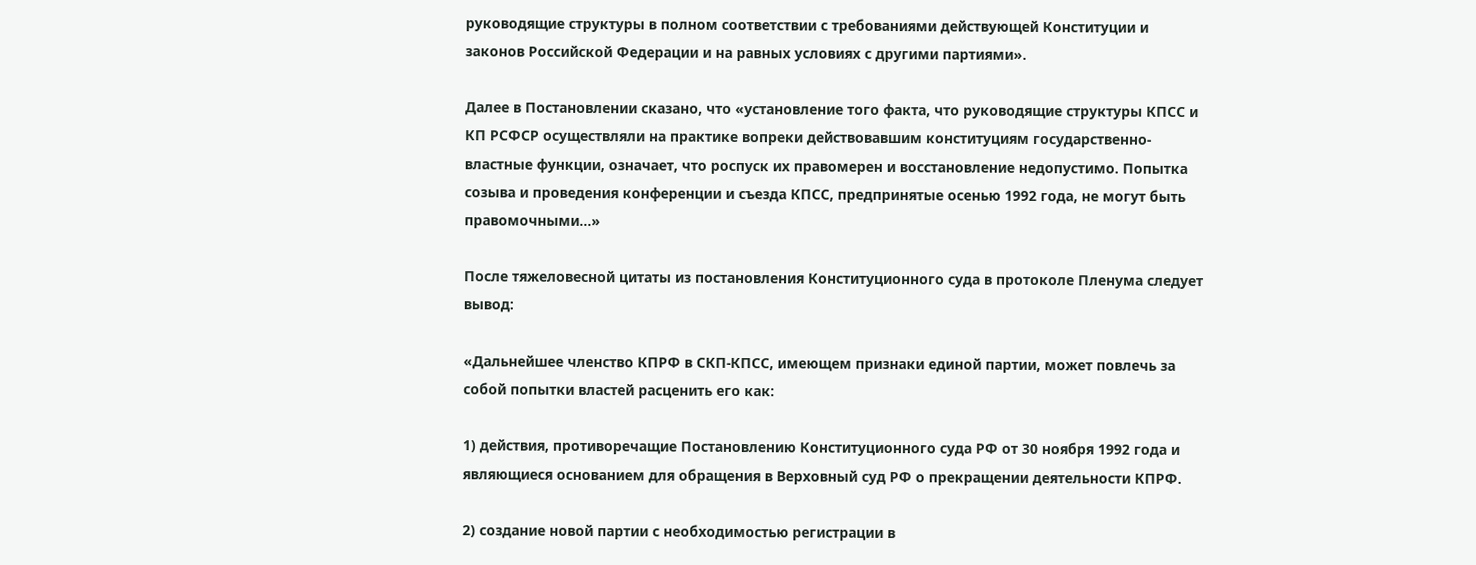руководящие структуры в полном соответствии с требованиями действующей Конституции и законов Российской Федерации и на равных условиях с другими партиями».

Далее в Постановлении сказано, что «установление того факта, что руководящие структуры КПСС и КП РСФСР осуществляли на практике вопреки действовавшим конституциям государственно-властные функции, означает, что роспуск их правомерен и восстановление недопустимо. Попытка созыва и проведения конференции и съезда КПСС, предпринятые осенью 1992 года, не могут быть правомочными...»

После тяжеловесной цитаты из постановления Конституционного суда в протоколе Пленума следует вывод:

«Дальнейшее членство КПРФ в СКП-КПСС, имеющем признаки единой партии, может повлечь за собой попытки властей расценить его как:

1) действия, противоречащие Постановлению Конституционного суда РФ от 30 ноября 1992 года и являющиеся основанием для обращения в Верховный суд РФ о прекращении деятельности КПРФ.

2) создание новой партии с необходимостью регистрации в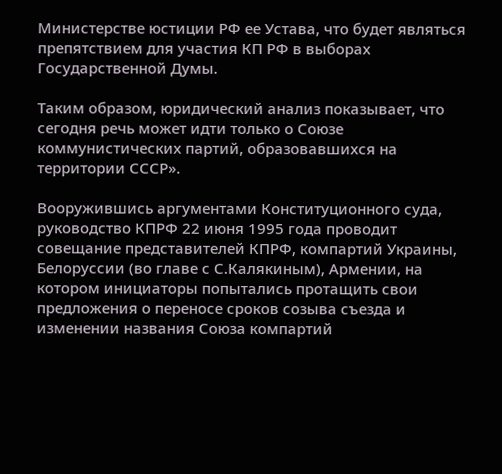Министерстве юстиции РФ ее Устава, что будет являться препятствием для участия КП РФ в выборах Государственной Думы.

Таким образом, юридический анализ показывает, что сегодня речь может идти только о Союзе коммунистических партий, образовавшихся на территории СССР».

Вооружившись аргументами Конституционного суда, руководство КПРФ 22 июня 1995 года проводит совещание представителей КПРФ, компартий Украины, Белоруссии (во главе с С.Калякиным), Армении, на котором инициаторы попытались протащить свои предложения о переносе сроков созыва съезда и изменении названия Союза компартий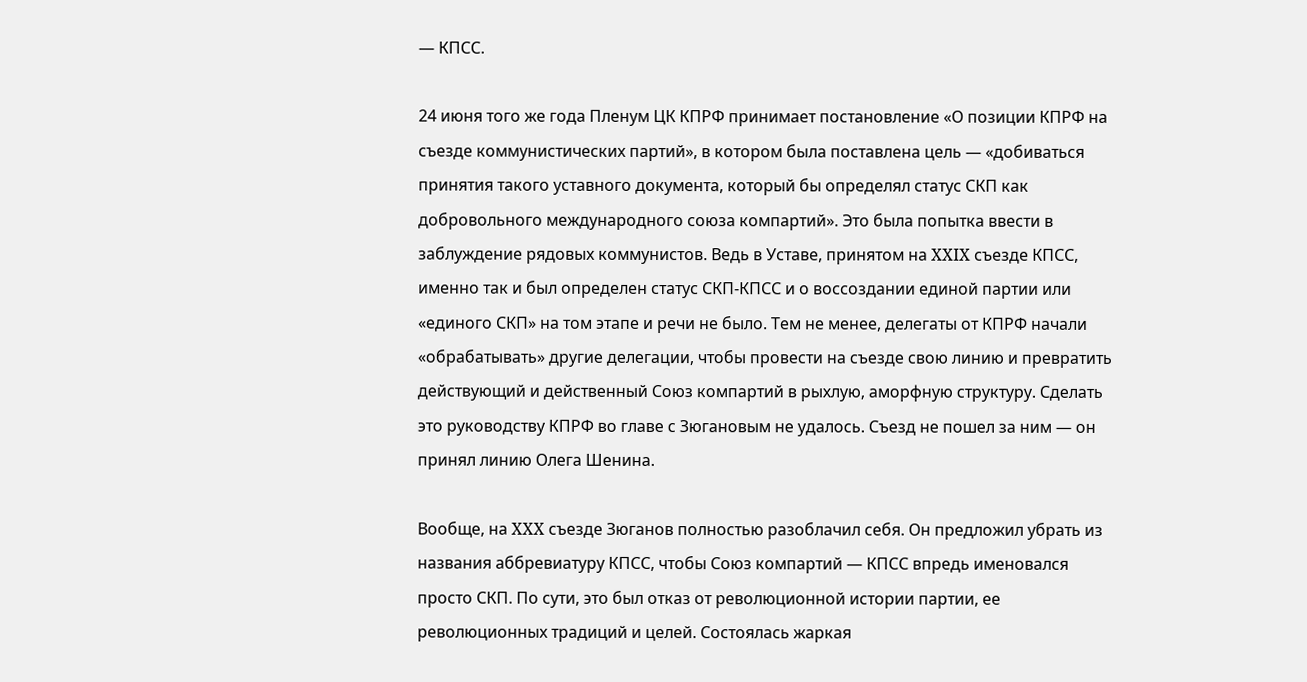— КПСС.

24 июня того же года Пленум ЦК КПРФ принимает постановление «О позиции КПРФ на съезде коммунистических партий», в котором была поставлена цель — «добиваться принятия такого уставного документа, который бы определял статус СКП как добровольного международного союза компартий». Это была попытка ввести в заблуждение рядовых коммунистов. Ведь в Уставе, принятом на XXIX съезде КПСС, именно так и был определен статус СКП-КПСС и о воссоздании единой партии или «единого СКП» на том этапе и речи не было. Тем не менее, делегаты от КПРФ начали «обрабатывать» другие делегации, чтобы провести на съезде свою линию и превратить действующий и действенный Союз компартий в рыхлую, аморфную структуру. Сделать это руководству КПРФ во главе с Зюгановым не удалось. Съезд не пошел за ним — он принял линию Олега Шенина.

Вообще, на XXX съезде Зюганов полностью разоблачил себя. Он предложил убрать из названия аббревиатуру КПСС, чтобы Союз компартий — КПСС впредь именовался просто СКП. По сути, это был отказ от революционной истории партии, ее революционных традиций и целей. Состоялась жаркая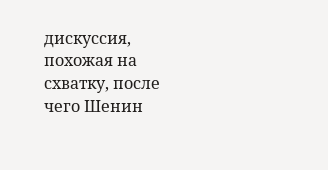дискуссия, похожая на схватку, после чего Шенин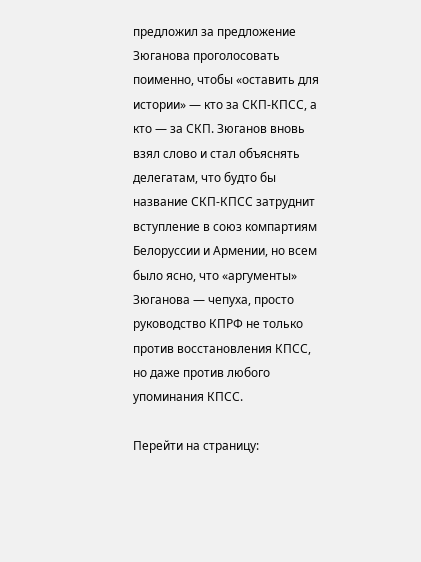предложил за предложение Зюганова проголосовать поименно, чтобы «оставить для истории» — кто за СКП-КПСС, а кто — за СКП. Зюганов вновь взял слово и стал объяснять делегатам, что будто бы название СКП-КПСС затруднит вступление в союз компартиям Белоруссии и Армении, но всем было ясно, что «аргументы» Зюганова — чепуха, просто руководство КПРФ не только против восстановления КПСС, но даже против любого упоминания КПСС.

Перейти на страницу: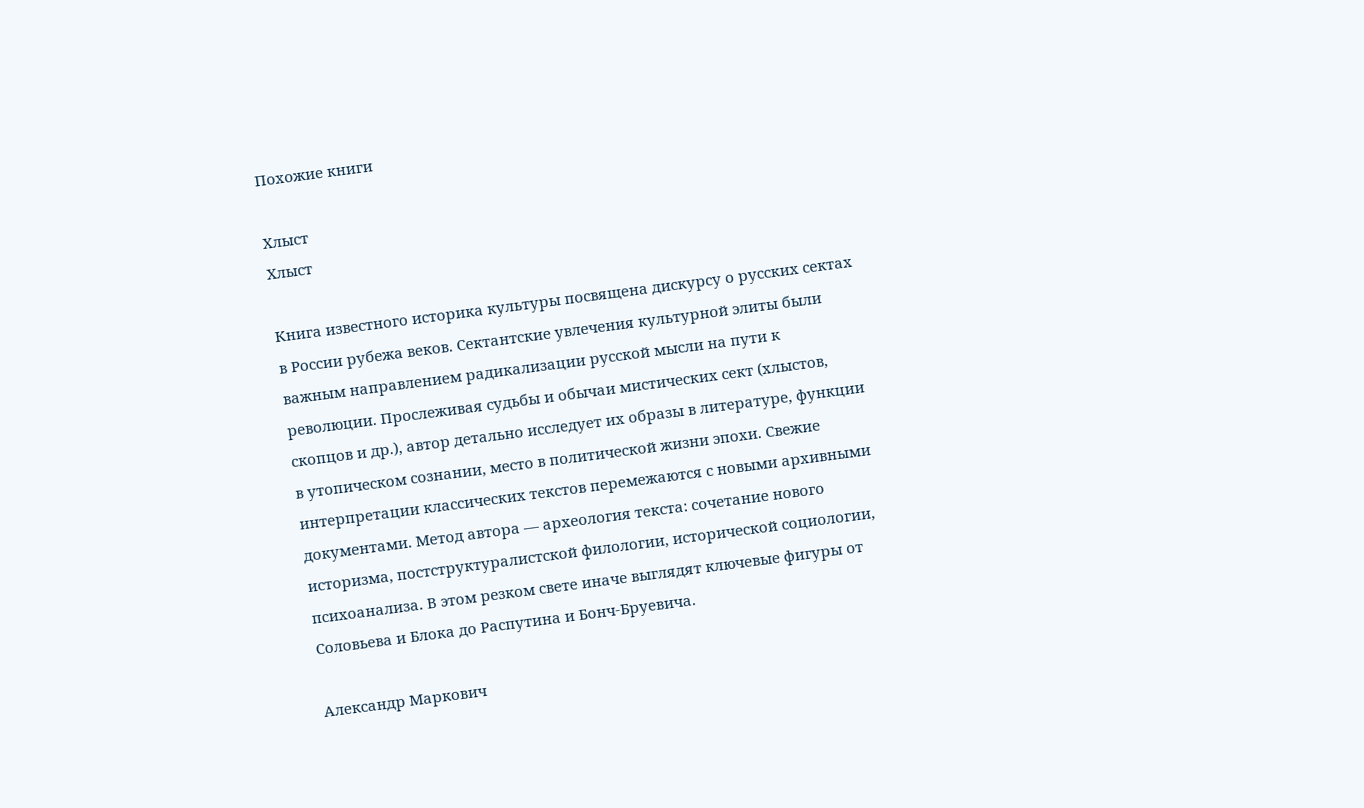Похожие книги

Хлыст
Хлыст

Книга известного историка культуры посвящена дискурсу о русских сектах в России рубежа веков. Сектантские увлечения культурной элиты были важным направлением радикализации русской мысли на пути к революции. Прослеживая судьбы и обычаи мистических сект (хлыстов, скопцов и др.), автор детально исследует их образы в литературе, функции в утопическом сознании, место в политической жизни эпохи. Свежие интерпретации классических текстов перемежаются с новыми архивными документами. Метод автора — археология текста: сочетание нового историзма, постструктуралистской филологии, исторической социологии, психоанализа. В этом резком свете иначе выглядят ключевые фигуры от Соловьева и Блока до Распутина и Бонч-Бруевича.

Александр Маркович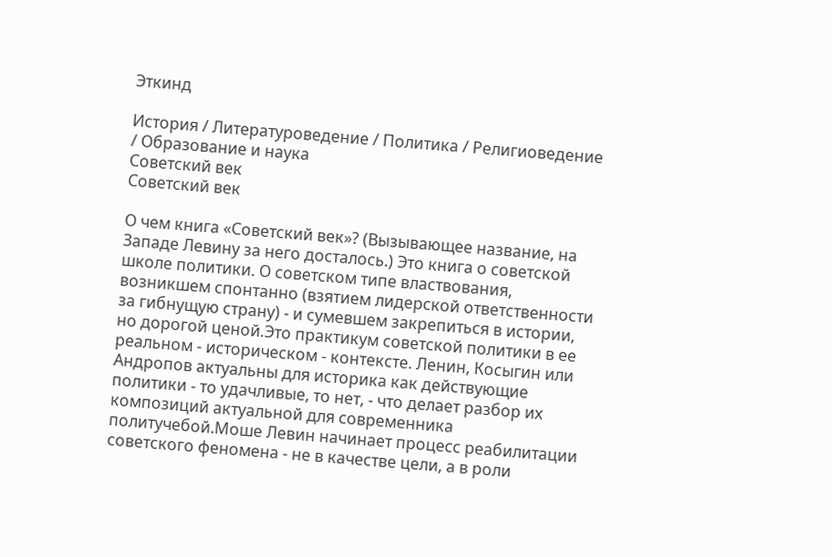Эткинд

История / Литературоведение / Политика / Религиоведение / Образование и наука
Советский век
Советский век

О чем книга «Советский век»? (Вызывающее название, на Западе Левину за него досталось.) Это книга о советской школе политики. О советском типе властвования, возникшем спонтанно (взятием лидерской ответственности за гибнущую страну) - и сумевшем закрепиться в истории, но дорогой ценой.Это практикум советской политики в ее реальном - историческом - контексте. Ленин, Косыгин или Андропов актуальны для историка как действующие политики - то удачливые, то нет, - что делает разбор их композиций актуальной для современника политучебой.Моше Левин начинает процесс реабилитации советского феномена - не в качестве цели, а в роли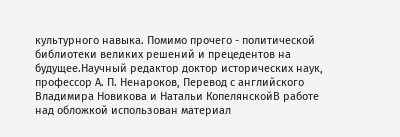культурного навыка. Помимо прочего - политической библиотеки великих решений и прецедентов на будущее.Научный редактор доктор исторических наук, профессор А. П. Ненароков, Перевод с английского Владимира Новикова и Натальи КопелянскойВ работе над обложкой использован материал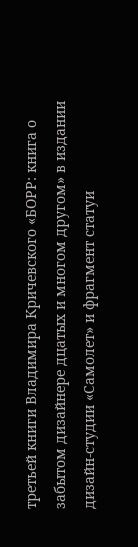третьей книги Владимира Кричевского «БОРР: книга о забытом дизайнере дцатых и многом другом» в издании дизайн-студии «Самолет» и фрагмент статуи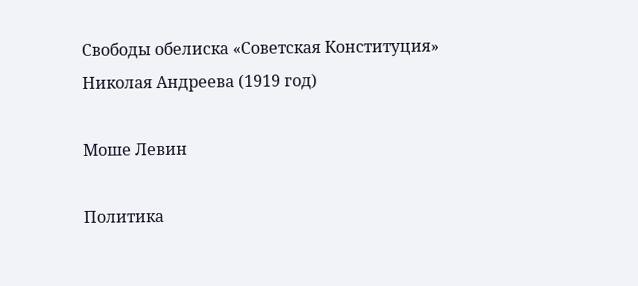Свободы обелиска «Советская Конституция» Николая Андреева (1919 год)

Моше Левин

Политика